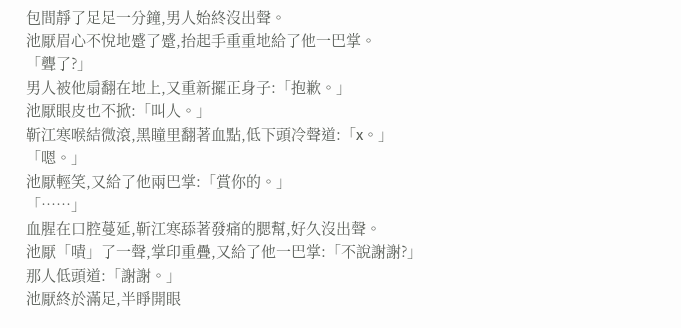包間靜了足足一分鐘,男人始終沒出聲。
池厭眉心不悅地蹙了蹙,抬起手重重地給了他一巴掌。
「聾了?」
男人被他扇翻在地上,又重新擺正身子:「抱歉。」
池厭眼皮也不掀:「叫人。」
靳江寒喉結微滾,黑瞳里翻著血點,低下頭冷聲道:「x。」
「嗯。」
池厭輕笑,又給了他兩巴掌:「賞你的。」
「……」
血腥在口腔蔓延,靳江寒舔著發痛的腮幫,好久沒出聲。
池厭「嘖」了一聲,掌印重疊,又給了他一巴掌:「不說謝謝?」
那人低頭道:「謝謝。」
池厭終於滿足,半睜開眼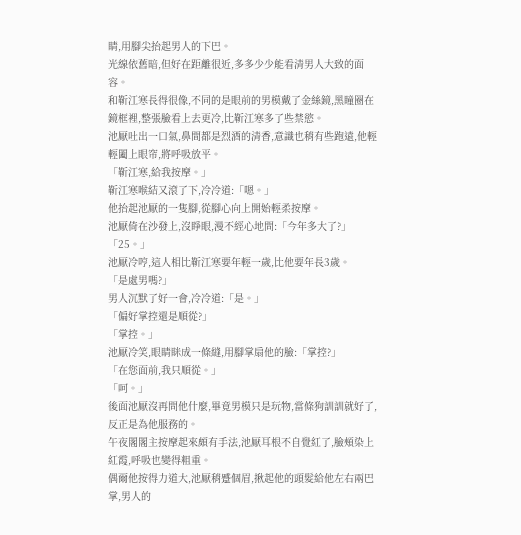睛,用腳尖抬起男人的下巴。
光線依舊暗,但好在距離很近,多多少少能看清男人大致的面容。
和靳江寒長得很像,不同的是眼前的男模戴了金絲鏡,黑瞳圈在鏡框裡,整張臉看上去更冷,比靳江寒多了些禁慾。
池厭吐出一口氣,鼻間都是烈酒的清香,意識也稍有些跑遠,他輕輕闔上眼帘,將呼吸放平。
「靳江寒,給我按摩。」
靳江寒喉結又滾了下,冷冷道:「嗯。」
他抬起池厭的一隻腳,從腳心向上開始輕柔按摩。
池厭倚在沙發上,沒睜眼,漫不經心地問:「今年多大了?」
「25。」
池厭冷哼,這人相比靳江寒要年輕一歲,比他要年長3歲。
「是處男嗎?」
男人沉默了好一會,冷冷道:「是。」
「偏好掌控還是順從?」
「掌控。」
池厭冷笑,眼睛眯成一條縫,用腳掌扇他的臉:「掌控?」
「在您面前,我只順從。」
「呵。」
後面池厭沒再問他什麼,畢竟男模只是玩物,當條狗訓訓就好了,反正是為他服務的。
午夜閣閣主按摩起來頗有手法,池厭耳根不自覺紅了,臉頰染上紅霞,呼吸也變得粗重。
偶爾他按得力道大,池厭稍蹙個眉,揪起他的頭髮給他左右兩巴掌,男人的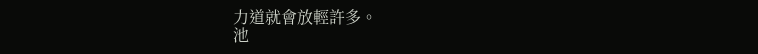力道就會放輕許多。
池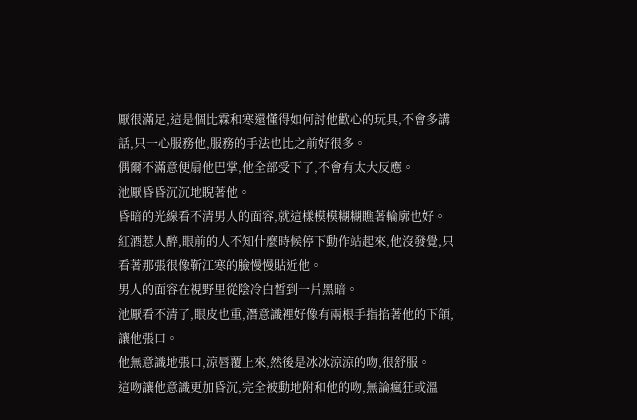厭很滿足,這是個比霖和寒還懂得如何討他歡心的玩具,不會多講話,只一心服務他,服務的手法也比之前好很多。
偶爾不滿意便扇他巴掌,他全部受下了,不會有太大反應。
池厭昏昏沉沉地睨著他。
昏暗的光線看不清男人的面容,就這樣模模糊糊瞧著輪廓也好。
紅酒惹人醉,眼前的人不知什麼時候停下動作站起來,他沒發覺,只看著那張很像靳江寒的臉慢慢貼近他。
男人的面容在視野里從陰冷白皙到一片黑暗。
池厭看不清了,眼皮也重,潛意識裡好像有兩根手指掐著他的下頜,讓他張口。
他無意識地張口,涼唇覆上來,然後是冰冰涼涼的吻,很舒服。
這吻讓他意識更加昏沉,完全被動地附和他的吻,無論瘋狂或溫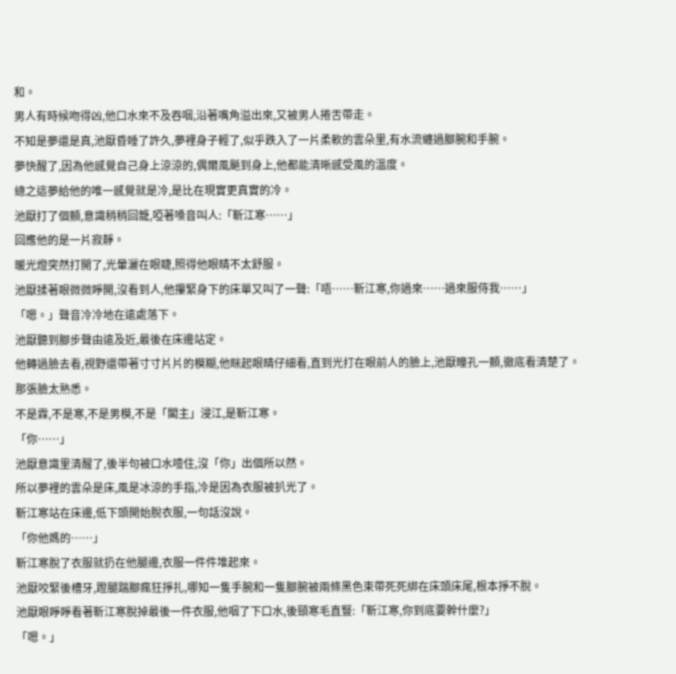和。
男人有時候吻得凶,他口水來不及吞咽,沿著嘴角溢出來,又被男人捲舌帶走。
不知是夢還是真,池厭昏睡了許久,夢裡身子輕了,似乎跌入了一片柔軟的雲朵里,有水流纏過腳腕和手腕。
夢快醒了,因為他感覺自己身上涼涼的,偶爾風颳到身上,他都能清晰感受風的溫度。
總之這夢給他的唯一感覺就是冷,是比在現實更真實的冷。
池厭打了個顫,意識稍稍回籠,啞著嗓音叫人:「靳江寒……」
回應他的是一片寂靜。
暖光燈突然打開了,光暈灑在眼睫,照得他眼睛不太舒服。
池厭揉著眼微微睜開,沒看到人,他攥緊身下的床單又叫了一聲:「唔……靳江寒,你過來……過來服侍我……」
「嗯。」聲音冷冷地在遠處落下。
池厭聽到腳步聲由遠及近,最後在床邊站定。
他轉過臉去看,視野還帶著寸寸片片的模糊,他眯起眼睛仔細看,直到光打在眼前人的臉上,池厭瞳孔一顫,徹底看清楚了。
那張臉太熟悉。
不是霖,不是寒,不是男模,不是「閣主」浸江,是靳江寒。
「你……」
池厭意識里清醒了,後半句被口水噎住,沒「你」出個所以然。
所以夢裡的雲朵是床,風是冰涼的手指,冷是因為衣服被扒光了。
靳江寒站在床邊,低下頭開始脫衣服,一句話沒說。
「你他媽的……」
靳江寒脫了衣服就扔在他腿邊,衣服一件件堆起來。
池厭咬緊後槽牙,蹬腿踹腳瘋狂掙扎,哪知一隻手腕和一隻腳腕被兩條黑色束帶死死綁在床頭床尾,根本掙不脫。
池厭眼睜睜看著靳江寒脫掉最後一件衣服,他咽了下口水,後頸寒毛直豎:「靳江寒,你到底要幹什麼?」
「嗯。」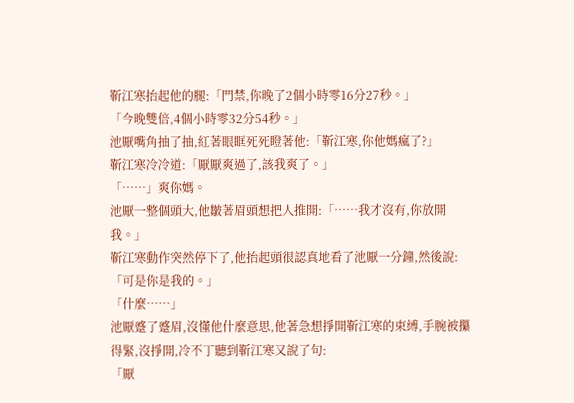靳江寒抬起他的腿:「門禁,你晚了2個小時零16分27秒。」
「今晚雙倍,4個小時零32分54秒。」
池厭嘴角抽了抽,紅著眼眶死死瞪著他:「靳江寒,你他媽瘋了?」
靳江寒冷冷道:「厭厭爽過了,該我爽了。」
「……」爽你媽。
池厭一整個頭大,他皺著眉頭想把人推開:「……我才沒有,你放開我。」
靳江寒動作突然停下了,他抬起頭很認真地看了池厭一分鐘,然後說:
「可是你是我的。」
「什麼……」
池厭蹙了蹙眉,沒懂他什麼意思,他著急想掙開靳江寒的束縛,手腕被攥得緊,沒掙開,冷不丁聽到靳江寒又說了句:
「厭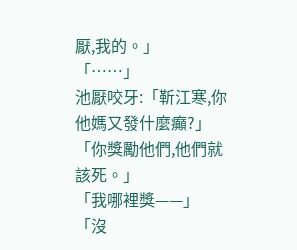厭,我的。」
「……」
池厭咬牙:「靳江寒,你他媽又發什麼癲?」
「你獎勵他們,他們就該死。」
「我哪裡獎——」
「沒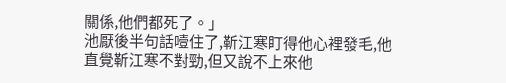關係,他們都死了。」
池厭後半句話噎住了,靳江寒盯得他心裡發毛,他直覺靳江寒不對勁,但又說不上來他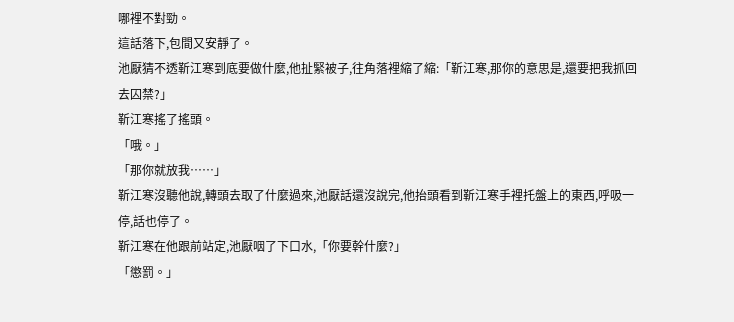哪裡不對勁。
這話落下,包間又安靜了。
池厭猜不透靳江寒到底要做什麼,他扯緊被子,往角落裡縮了縮:「靳江寒,那你的意思是,還要把我抓回去囚禁?」
靳江寒搖了搖頭。
「哦。」
「那你就放我……」
靳江寒沒聽他說,轉頭去取了什麼過來,池厭話還沒說完,他抬頭看到靳江寒手裡托盤上的東西,呼吸一停,話也停了。
靳江寒在他跟前站定,池厭咽了下口水,「你要幹什麼?」
「懲罰。」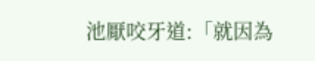池厭咬牙道:「就因為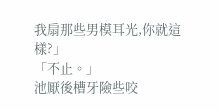我扇那些男模耳光,你就這樣?」
「不止。」
池厭後槽牙險些咬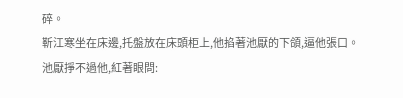碎。
靳江寒坐在床邊,托盤放在床頭柜上,他掐著池厭的下頜,逼他張口。
池厭掙不過他,紅著眼問: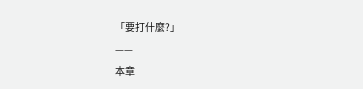「要打什麼?」
——
本章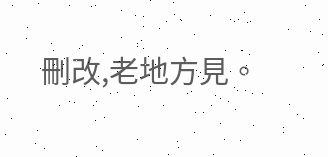刪改,老地方見。